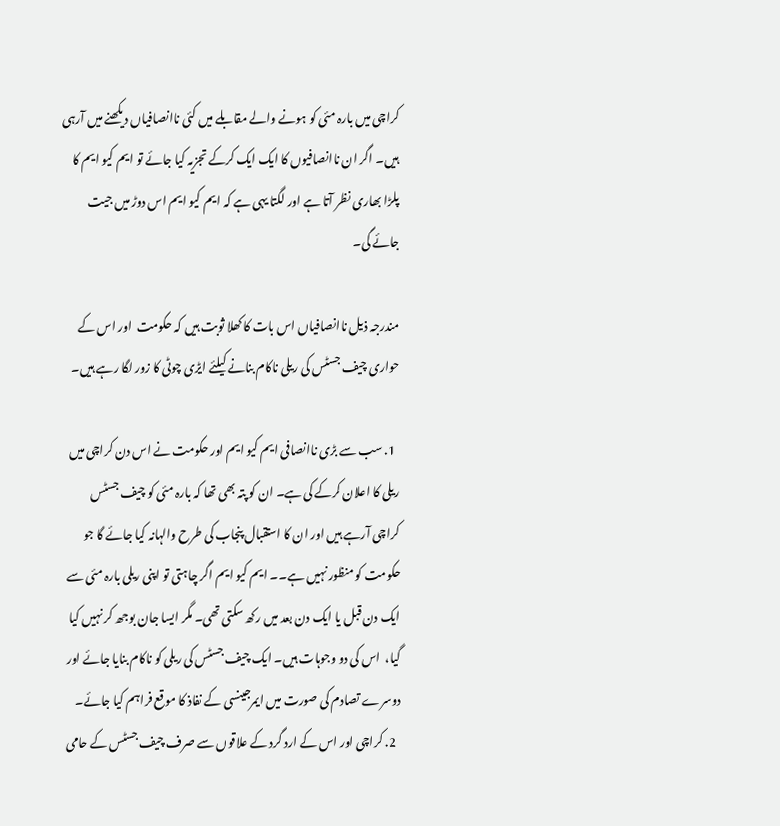کراچی میں بارہ مئی کو ہونے والے مقابلے میں کئی ناانصافیاں دیکھنے میں آرہی ہیں۔ اگر ان ناانصافیوں کا ایک ایک کرکے تجزیہ کیا جائے تو ایم کیو ایم کا پلڑا بھاری نظر آتا ہے اور لگتا یہی ہے کہ ایم کیو ایم اس دوڑ میں جیت جائے گی۔

مندرجہ ذیل ناانصافیاں اس بات کا کھلا ثوبت ہیں کہ حکومت  اور اس کے حواری چیف جسٹس کی ریلی ناکام بنانے کیلئے ایڑی چوٹی کا زور لگا رہے ہیں۔

  1. سب سے بڑی ناانصافی ایم کیو ایم اور حکومت نے اس دن کراچی میں ریلی کا اعلان کرکے کی ہے۔ ان کو پتہ بھی تھا کہ بارہ مئی کو چیف جسٹس کراچی آرہے ہیں اور ان کا استقبال پنجاب کی طرح والہانہ کیا جائے گا جو حکومت کو منظور نہیں ہے۔۔ ایم کیو ایم اگر چاہتی تو اپنی ریلی بارہ مئی سے ایک دن قبل یا ایک دن بعد میں رکھ سکتی تھی۔ مگر ایسا جان بوجھ کر نہیں کیا گیا،  اس کی دو وجوہات ہیں۔ ایک چیف جسٹس کی ریلی کو ناکام بنایا جائے اور دوسرے تصادم کی صورت میں ایمرجینسی کے نفاذ کا موقع فراہم کیا جائے۔
  2. کراچی اور اس کے ارد گرد کے علاقوں سے صرف چیف جسٹس کے حامی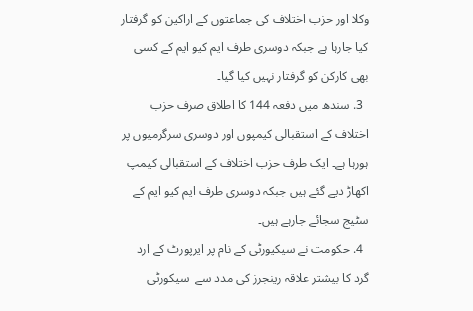وکلا اور حزب اختلاف کی جماعتوں کے اراکین کو گرفتار کیا جارہا ہے جبکہ دوسری طرف ایم کیو ایم کے کسی بھی کارکن کو گرفتار نہیں کیا گیا۔
  3. سندھ میں دفعہ 144 کا اطلاق صرف حزب اختلاف کے استقبالی کیمپوں اور دوسری سرگرمیوں پر ہورہا ہے۔ ایک طرف حزب اختلاف کے استقبالی کیمپ اکھاڑ دیے گئے ہیں جبکہ دوسری طرف ایم کیو ایم کے سٹیج سجائے جارہے ہیں۔
  4. حکومت نے سیکیورٹی کے نام پر ایرپورٹ کے ارد گرد کا بیشتر علاقہ رینجرز کی مدد سے  سیکورٹی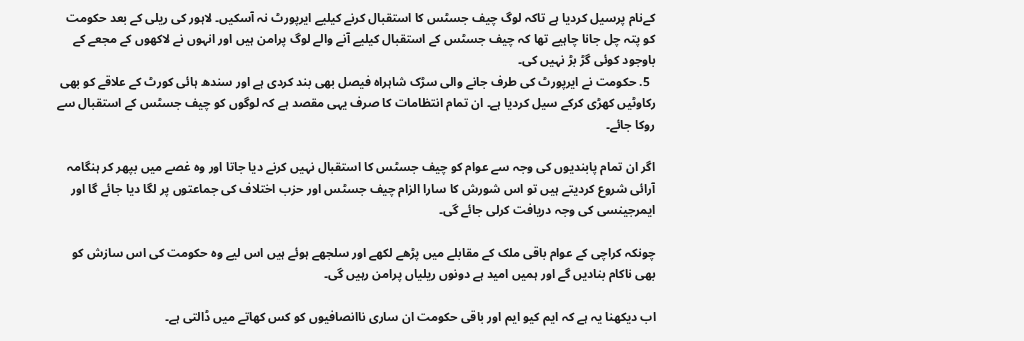کےنام پرسیل کردیا ہے تاکہ لوگ چیف جسٹس کا استقبال کرنے کیلیے ایرپورٹ نہ آسکیں۔ لاہور کی ریلی کے بعد حکومت کو پتہ چل جانا چاہیے تھا کہ چیف جسٹس کے استقبال کیلیے آنے والے لوگ پرامن ہیں اور انہوں نے لاکھوں کے مجعے کے باوجود کوئی گڑ بڑ نہیں کی۔
  5. حکومت نے ایرپورٹ کی طرف جانے والی سڑک شاہراہ فیصل بھی بند کردی ہے اور سندھ ہائی کورٹ کے علاقے کو بھی رکاوٹیں کھڑی کرکے سیل کردیا ہے۔ ان تمام انتظامات کا صرف یہی مقصد ہے کہ لوگوں کو چیف جسٹس کے استقبال سے روکا جائے۔

اگر ان تمام پابندیوں کی وجہ سے عوام کو چیف جسٹس کا استقبال نہیں کرنے دیا جاتا اور وہ غصے میں بپھر کر ہنگامہ آرائی شروع کردیتے ہیں تو اس شورش کا سارا الزام چیف جسٹس اور حزب اختلاف کی جماعتوں پر لگا دیا جائے گا اور ایمرجینسی کی وجہ دریافت کرلی جائے گی۔

چونکہ کراچی کے عوام باقی ملک کے مقابلے میں پڑھے لکھے اور سلجھے ہوئے ہیں اس لیے وہ حکومت کی اس سازش کو بھی ناکام بنادیں گے اور ہمیں امید ہے دونوں ریلیاں پرامن رہیں گی۔

اب دیکھنا یہ ہے کہ ایم کیو ایم اور باقی حکومت ان ساری ناانصافیوں کو کس کھاتے میں ڈالتی ہے۔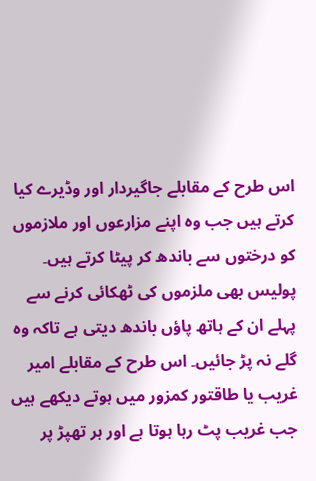اس طرح کے مقابلے جاگیردار اور وڈیرے کیا کرتے ہیں جب وہ اپنے مزارعوں اور ملازموں کو درختوں سے باندھ کر پیٹا کرتے ہیں۔ پولیس بھی ملزموں کی ٹھکائی کرنے سے پہلے ان کے ہاتھ پاؤں باندھ دیتی ہے تاکہ وہ گلے نہ پڑ جائیں۔ اس طرح کے مقابلے امیر غریب یا طاقتور کمزور میں ہوتے دیکھے ہیں جب غریب پٹ رہا ہوتا ہے اور ہر تھپڑ پر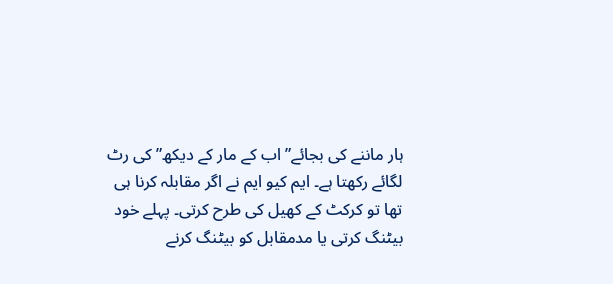ہار ماننے کی بجائے” اب کے مار کے دیکھ” کی رٹ لگائے رکھتا ہے۔ ایم کیو ایم نے اگر مقابلہ کرنا ہی تھا تو کرکٹ کے کھیل کی طرح کرتی۔ پہلے خود بیٹنگ کرتی یا مدمقابل کو بیٹنگ کرنے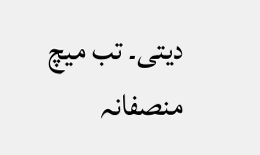دیتی۔ تب میچ منصفانہ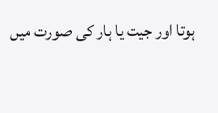ہوتا اور جیت یا ہار کی صورت میں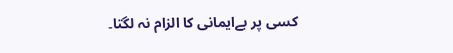کسی پر بےایمانی کا الزام نہ لگتا۔